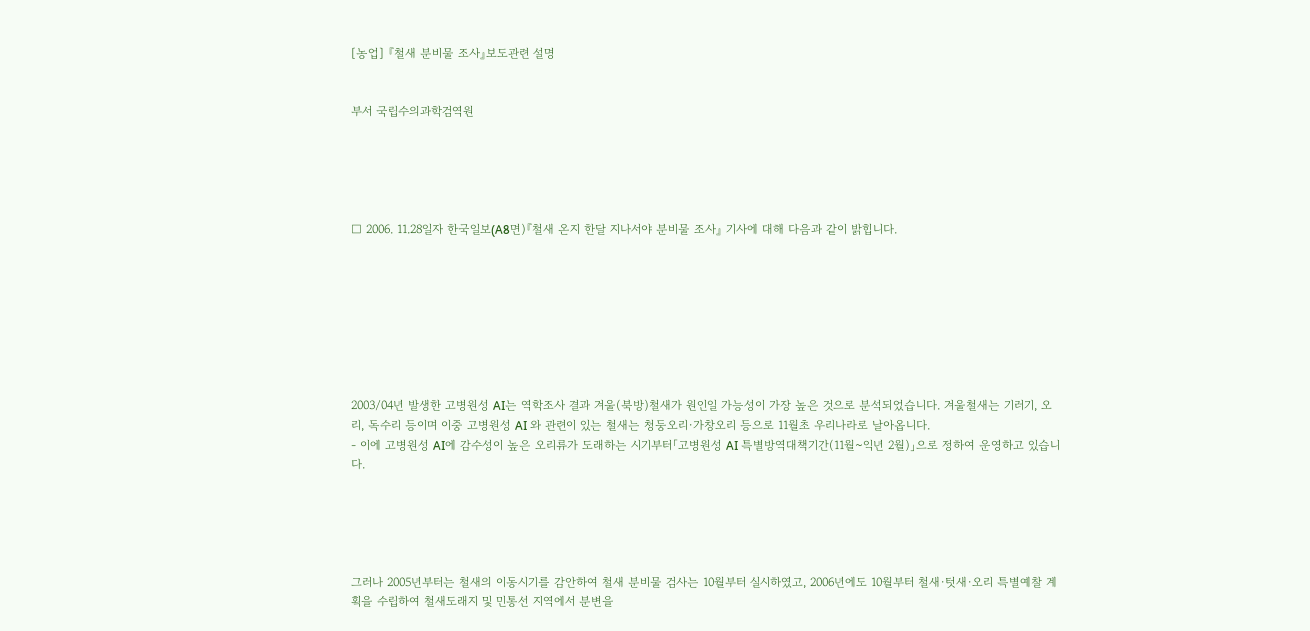[농업] 『철새 분비물 조사』보도관련 설명


부서 국립수의과학검역원





□ 2006. 11.28일자 한국일보(A8면)『철새 온지 한달 지나서야 분비물 조사』 기사에 대해 다음과 같이 밝힙니다.








2003/04년 발생한 고병원성 AI는 역학조사 결과 겨울(북방)철새가 원인일 가능성이 가장 높은 것으로 분석되었습니다. 겨울철새는 기러기, 오리, 독수리 등이며 이중 고병원성 AI 와 관련이 있는 철새는 청둥오리·가창오리 등으로 11월초 우리나라로 날아옵니다.
- 이에 고병원성 AI에 감수성이 높은 오리류가 도래하는 시기부터「고병원성 AI 특별방역대책기간(11월~익년 2월)」으로 정하여 운영하고 있습니다.





그러나 2005년부터는 철새의 이동시기를 감안하여 철새 분비물 검사는 10월부터 실시하였고, 2006년에도 10월부터 철새·텃새·오리 특별예찰 계획을 수립하여 철새도래지 및 민통선 지역에서 분변을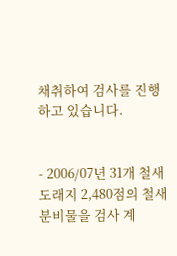채취하여 검사를 진행하고 있습니다.


- 2006/07년 31개 철새도래지 2,480점의 철새분비물을 검사 계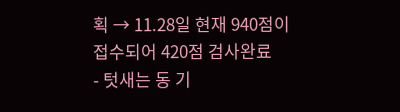획 → 11.28일 현재 940점이 접수되어 420점 검사완료
- 텃새는 동 기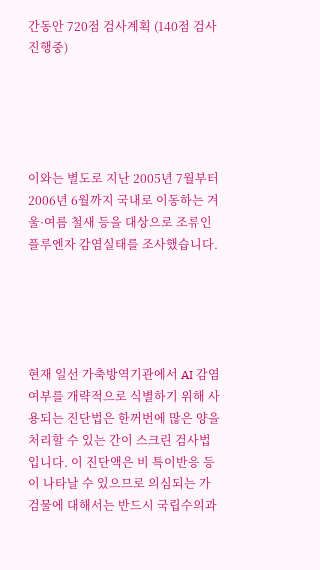간동안 720점 검사계획 (140점 검사 진행중)





이와는 별도로 지난 2005년 7월부터 2006년 6월까지 국내로 이동하는 겨울·여름 철새 등을 대상으로 조류인플루엔자 감염실태를 조사했습니다.





현재 일선 가축방역기관에서 AI 감염여부를 개략적으로 식별하기 위해 사용되는 진단법은 한꺼번에 많은 양을 처리할 수 있는 간이 스크린 검사법입니다. 이 진단액은 비 특이반응 등이 나타날 수 있으므로 의심되는 가검물에 대해서는 반드시 국립수의과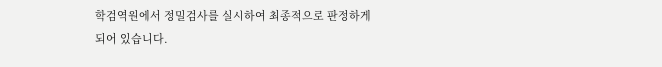학검역원에서 정밀검사를 실시하여 최종적으로 판정하게 되어 있습니다.